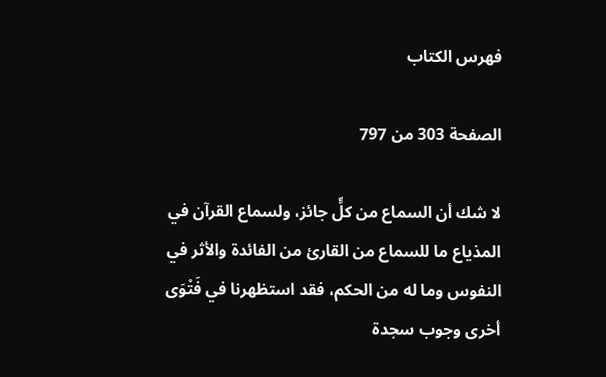فهرس الكتاب

الصفحة 303 من 797

لا شك أن السماع من كلٍّ جائز، ولسماع القرآن في المذياع ما للسماع من القارئ من الفائدة والأثر في النفوس وما له من الحكم، فقد استظهرنا في فَتْوَى أخرى وجوب سجدة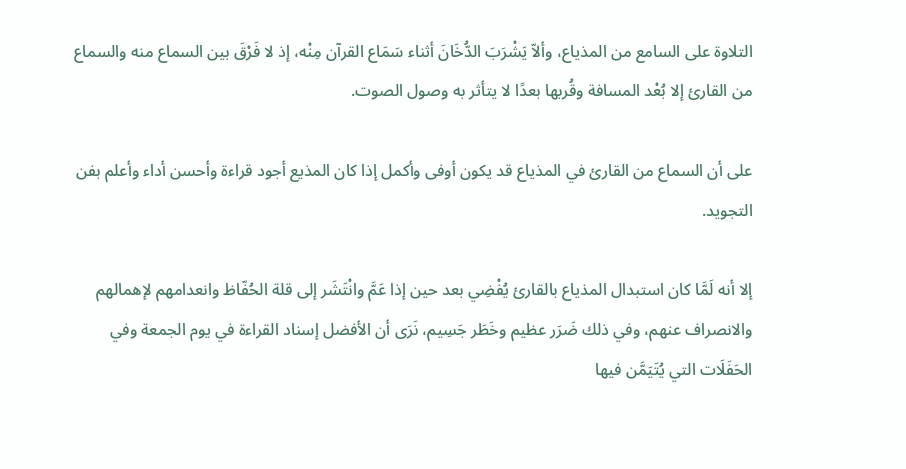التلاوة على السامع من المذياع، وألاّ يَشْرَبَ الدُّخَانَ أثناء سَمَاع القرآن مِنْه، إذ لا فَرْقَ بين السماع منه والسماع من القارئ إلا بُعْد المسافة وقُربها بعدًا لا يتأثر به وصول الصوت.

على أن السماع من القارئ في المذياع قد يكون أوفى وأكمل إذا كان المذيع أجود قراءة وأحسن أداء وأعلم بفن التجويد.

إلا أنه لَمَّا كان استبدال المذياع بالقارئ يُفْضِي بعد حين إذا عَمَّ وانْتَشَر إلى قلة الحُفّاظ وانعدامهم لإهمالهم والانصراف عنهم، وفي ذلك ضَرَر عظيم وخَطَر جَسِيم، نَرَى أن الأفضل إسناد القراءة في يوم الجمعة وفي الحَفَلَات التي يُتَيَمَّن فيها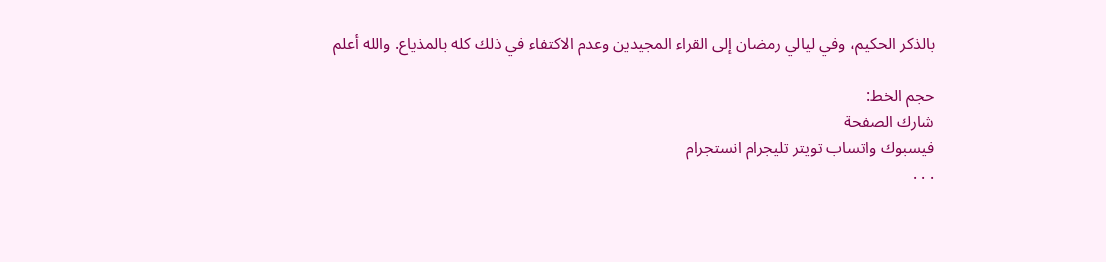بالذكر الحكيم، وفي ليالي رمضان إلى القراء المجيدين وعدم الاكتفاء في ذلك كله بالمذياع. والله أعلم

حجم الخط:
شارك الصفحة
فيسبوك واتساب تويتر تليجرام انستجرام
. . .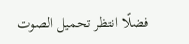فضلًا انتظر تحميل الصوت